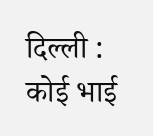दिल्ली : कोई भाई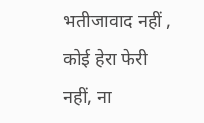भतीजावाद नहीं , कोई हेरा फेरी नहीं, ना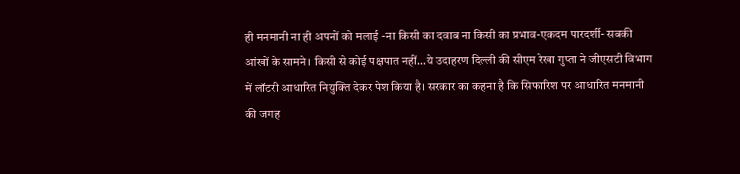ही मनमानी ना ही अपनों को मलाई -ना किसी का दवाब ना किसी का प्रभाव-एकदम पारदर्शी- सबकी आंखों के सामने। किसी से कोई पक्षपात नहीं...ये उदाहरण दिल्ली की सीएम रेखा गुप्ता ने जीएसटी विभाग में लॉटरी आधारित नियुक्ति देकर पेश किया है। सरकार का कहना है कि सिफारिश पर आधारित मनमानी की जगह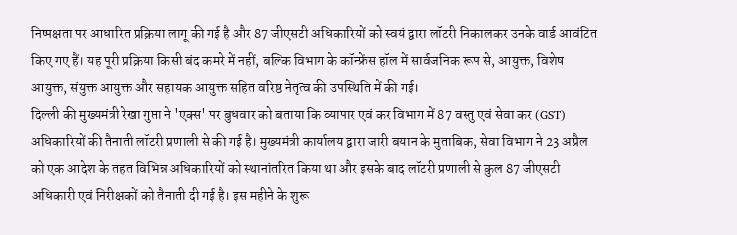निष्पक्षता पर आधारित प्रक्रिया लागू की गई है और 87 जीएसटी अधिकारियों को स्वयं द्वारा लॉटरी निकालकर उनके वार्ड आवंटित किए गए हैं। यह पूरी प्रक्रिया किसी बंद कमरे में नहीं, बल्कि विभाग के कॉन्फ्रेंस हॉल में सार्वजनिक रूप से, आयुक्त, विशेष आयुक्त, संयुक्त आयुक्त और सहायक आयुक्त सहित वरिष्ठ नेतृत्व की उपस्थिति में की गई।
दिल्ली की मुख्यमंत्री रेखा गुप्ता ने 'एक्स' पर बुधवार को बताया कि व्यापार एवं कर विभाग में 87 वस्तु एवं सेवा कर (GST) अधिकारियों की तैनाती लॉटरी प्रणाली से की गई है। मुख्यमंत्री कार्यालय द्वारा जारी बयान के मुताबिक, सेवा विभाग ने 23 अप्रैल को एक आदेश के तहत विभिन्न अधिकारियों को स्थानांतरित किया था और इसके बाद लॉटरी प्रणाली से कुल 87 जीएसटी अधिकारी एवं निरीक्षकों को तैनाती दी गई है। इस महीने के शुरू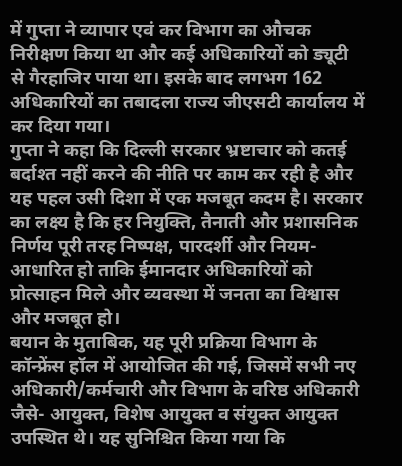में गुप्ता ने व्यापार एवं कर विभाग का औचक निरीक्षण किया था और कई अधिकारियों को ड्यूटी से गैरहाजिर पाया था। इसके बाद लगभग 162 अधिकारियों का तबादला राज्य जीएसटी कार्यालय में कर दिया गया।
गुप्ता ने कहा कि दिल्ली सरकार भ्रष्टाचार को कतई बर्दाश्त नहीं करने की नीति पर काम कर रही है और यह पहल उसी दिशा में एक मजबूत कदम है। सरकार का लक्ष्य है कि हर नियुक्ति, तैनाती और प्रशासनिक निर्णय पूरी तरह निष्पक्ष, पारदर्शी और नियम-आधारित हो ताकि ईमानदार अधिकारियों को प्रोत्साहन मिले और व्यवस्था में जनता का विश्वास और मजबूत हो।
बयान के मुताबिक, यह पूरी प्रक्रिया विभाग के कॉन्फ्रेंस हॉल में आयोजित की गई, जिसमें सभी नए अधिकारी/कर्मचारी और विभाग के वरिष्ठ अधिकारी जैसे- आयुक्त, विशेष आयुक्त व संयुक्त आयुक्त उपस्थित थे। यह सुनिश्चित किया गया कि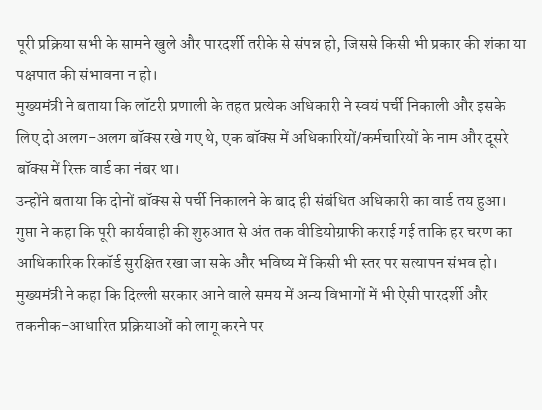पूरी प्रक्रिया सभी के सामने खुले और पारदर्शी तरीके से संपन्न हो, जिससे किसी भी प्रकार की शंका या पक्षपात की संभावना न हो।
मुख्यमंत्री ने बताया कि लॉटरी प्रणाली के तहत प्रत्येक अधिकारी ने स्वयं पर्ची निकाली और इसके लिए दो अलग-अलग बॉक्स रखे गए थे, एक बॉक्स में अधिकारियों/कर्मचारियों के नाम और दूसरे बॉक्स में रिक्त वार्ड का नंबर था।
उन्होंने बताया कि दोनों बॉक्स से पर्ची निकालने के बाद ही संबंधित अधिकारी का वार्ड तय हुआ। गुप्ता ने कहा कि पूरी कार्यवाही की शुरुआत से अंत तक वीडियोग्राफी कराई गई ताकि हर चरण का आधिकारिक रिकॉर्ड सुरक्षित रखा जा सके और भविष्य में किसी भी स्तर पर सत्यापन संभव हो। मुख्यमंत्री ने कहा कि दिल्ली सरकार आने वाले समय में अन्य विभागों में भी ऐसी पारदर्शी और तकनीक-आधारित प्रक्रियाओं को लागू करने पर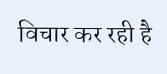विचार कर रही है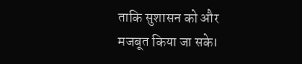ताकि सुशासन को और मजबूत किया जा सके।